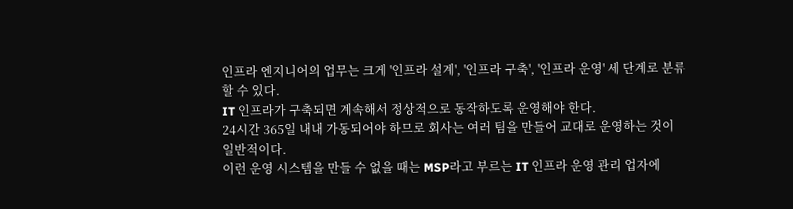인프라 엔지니어의 업무는 크게 '인프라 설계', '인프라 구축', '인프라 운영' 세 단계로 분류할 수 있다.
IT 인프라가 구축되면 계속해서 정상적으로 동작하도록 운영해야 한다.
24시간 365일 내내 가동되어야 하므로 회사는 여러 팀을 만들어 교대로 운영하는 것이 일반적이다.
이런 운영 시스템을 만들 수 없을 때는 MSP라고 부르는 IT 인프라 운영 관리 업자에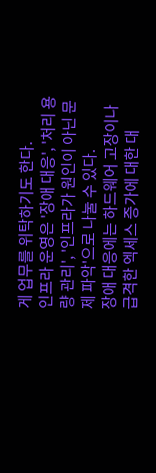게 업무를 위탁하기도 한다.
인프라 운영은 '장애 대응', '처리 용량 관리', '인프라가 원인이 아닌 문제 파악'으로 나눌 수 있다.
장애 대응에는 하드웨어 고장이나 급격한 엑세스 증가에 대한 대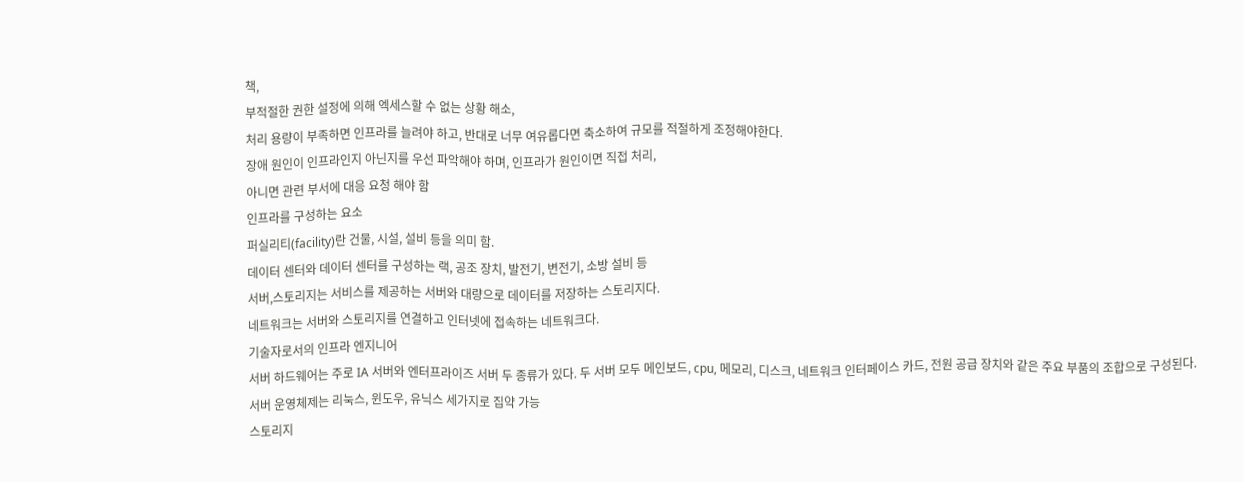책,
부적절한 권한 설정에 의해 엑세스할 수 없는 상황 해소,
처리 용량이 부족하면 인프라를 늘려야 하고, 반대로 너무 여유롭다면 축소하여 규모를 적절하게 조정해야한다.
장애 원인이 인프라인지 아닌지를 우선 파악해야 하며, 인프라가 원인이면 직접 처리,
아니면 관련 부서에 대응 요청 해야 함
인프라를 구성하는 요소
퍼실리티(facility)란 건물, 시설, 설비 등을 의미 함.
데이터 센터와 데이터 센터를 구성하는 랙, 공조 장치, 발전기, 변전기, 소방 설비 등
서버,스토리지는 서비스를 제공하는 서버와 대량으로 데이터를 저장하는 스토리지다.
네트워크는 서버와 스토리지를 연결하고 인터넷에 접속하는 네트워크다.
기술자로서의 인프라 엔지니어
서버 하드웨어는 주로 IA 서버와 엔터프라이즈 서버 두 종류가 있다. 두 서버 모두 메인보드, cpu, 메모리, 디스크, 네트워크 인터페이스 카드, 전원 공급 장치와 같은 주요 부품의 조합으로 구성된다.
서버 운영체제는 리눅스, 윈도우, 유닉스 세가지로 집약 가능
스토리지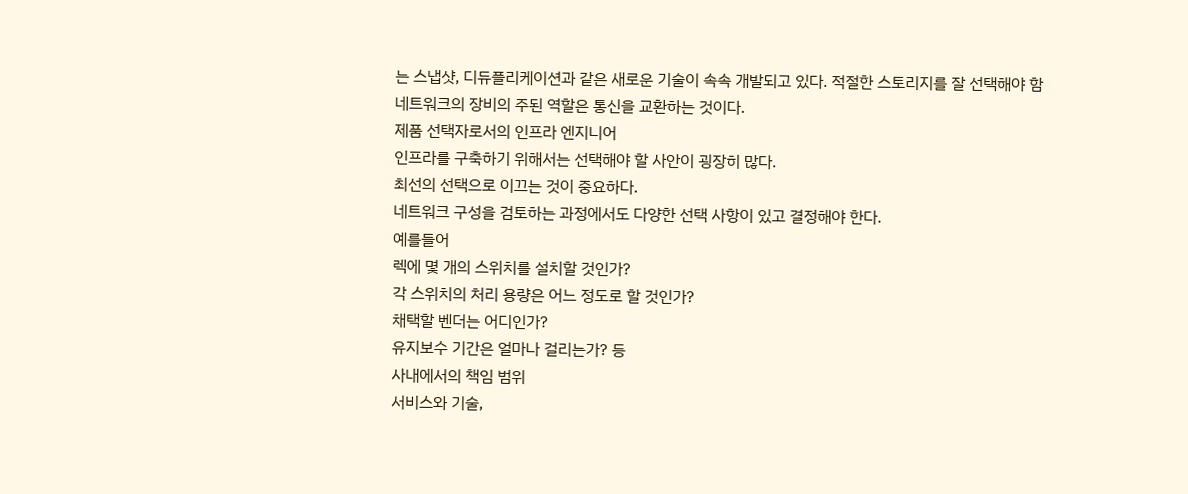는 스냅샷, 디듀플리케이션과 같은 새로운 기술이 속속 개발되고 있다. 적절한 스토리지를 잘 선택해야 함
네트워크의 장비의 주된 역할은 통신을 교환하는 것이다.
제품 선택자로서의 인프라 엔지니어
인프라를 구축하기 위해서는 선택해야 할 사안이 굉장히 많다.
최선의 선택으로 이끄는 것이 중요하다.
네트워크 구성을 검토하는 과정에서도 다양한 선택 사항이 있고 결정해야 한다.
예를들어
렉에 몇 개의 스위치를 설치할 것인가?
각 스위치의 처리 용량은 어느 정도로 할 것인가?
채택할 벤더는 어디인가?
유지보수 기간은 얼마나 걸리는가? 등
사내에서의 책임 범위
서비스와 기술,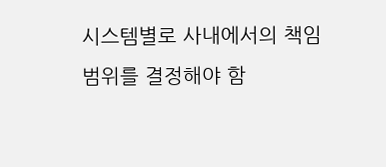시스템별로 사내에서의 책임 범위를 결정해야 함